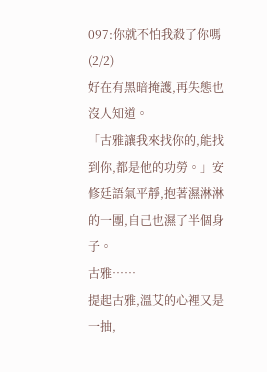097:你就不怕我殺了你嗎(2/2)
好在有黑暗掩護,再失態也沒人知道。
「古雅讓我來找你的,能找到你,都是他的功勞。」安修廷語氣平靜,抱著濕淋淋的一團,自己也濕了半個身子。
古雅……
提起古雅,溫艾的心裡又是一抽,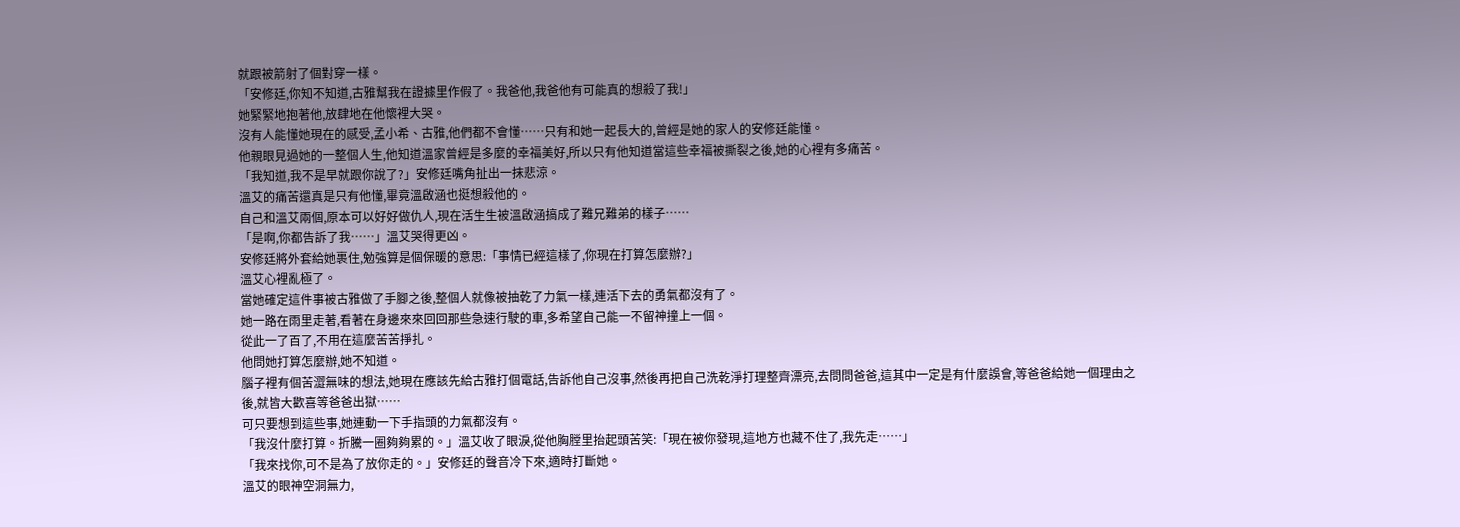就跟被箭射了個對穿一樣。
「安修廷,你知不知道,古雅幫我在證據里作假了。我爸他,我爸他有可能真的想殺了我!」
她緊緊地抱著他,放肆地在他懷裡大哭。
沒有人能懂她現在的感受,孟小希、古雅,他們都不會懂……只有和她一起長大的,曾經是她的家人的安修廷能懂。
他親眼見過她的一整個人生,他知道溫家曾經是多麼的幸福美好,所以只有他知道當這些幸福被撕裂之後,她的心裡有多痛苦。
「我知道,我不是早就跟你說了?」安修廷嘴角扯出一抹悲涼。
溫艾的痛苦還真是只有他懂,畢竟溫啟涵也挺想殺他的。
自己和溫艾兩個,原本可以好好做仇人,現在活生生被溫啟涵搞成了難兄難弟的樣子……
「是啊,你都告訴了我……」溫艾哭得更凶。
安修廷將外套給她裹住,勉強算是個保暖的意思:「事情已經這樣了,你現在打算怎麼辦?」
溫艾心裡亂極了。
當她確定這件事被古雅做了手腳之後,整個人就像被抽乾了力氣一樣,連活下去的勇氣都沒有了。
她一路在雨里走著,看著在身邊來來回回那些急速行駛的車,多希望自己能一不留神撞上一個。
從此一了百了,不用在這麼苦苦掙扎。
他問她打算怎麼辦,她不知道。
腦子裡有個苦澀無味的想法,她現在應該先給古雅打個電話,告訴他自己沒事,然後再把自己洗乾淨打理整齊漂亮,去問問爸爸,這其中一定是有什麼誤會,等爸爸給她一個理由之後,就皆大歡喜等爸爸出獄……
可只要想到這些事,她連動一下手指頭的力氣都沒有。
「我沒什麼打算。折騰一圈夠夠累的。」溫艾收了眼淚,從他胸膛里抬起頭苦笑:「現在被你發現,這地方也藏不住了,我先走……」
「我來找你,可不是為了放你走的。」安修廷的聲音冷下來,適時打斷她。
溫艾的眼神空洞無力,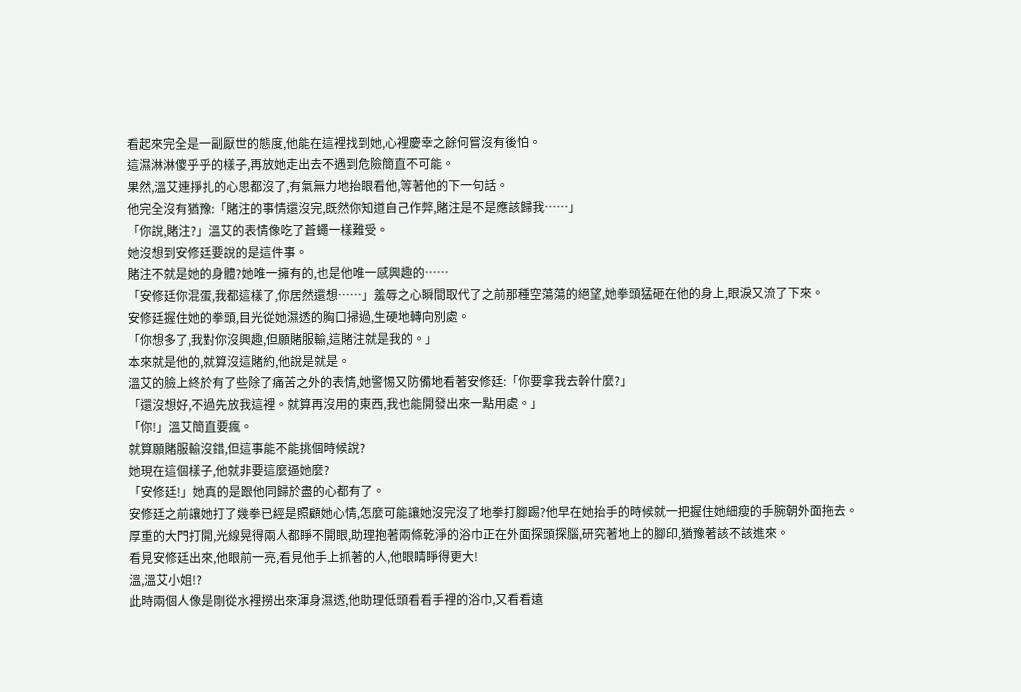看起來完全是一副厭世的態度,他能在這裡找到她,心裡慶幸之餘何嘗沒有後怕。
這濕淋淋傻乎乎的樣子,再放她走出去不遇到危險簡直不可能。
果然,溫艾連掙扎的心思都沒了,有氣無力地抬眼看他,等著他的下一句話。
他完全沒有猶豫:「賭注的事情還沒完,既然你知道自己作弊,賭注是不是應該歸我……」
「你說,賭注?」溫艾的表情像吃了蒼蠅一樣難受。
她沒想到安修廷要說的是這件事。
賭注不就是她的身體?她唯一擁有的,也是他唯一感興趣的……
「安修廷你混蛋,我都這樣了,你居然還想……」羞辱之心瞬間取代了之前那種空蕩蕩的絕望,她拳頭猛砸在他的身上,眼淚又流了下來。
安修廷握住她的拳頭,目光從她濕透的胸口掃過,生硬地轉向別處。
「你想多了,我對你沒興趣,但願賭服輸,這賭注就是我的。」
本來就是他的,就算沒這賭約,他說是就是。
溫艾的臉上終於有了些除了痛苦之外的表情,她警惕又防備地看著安修廷:「你要拿我去幹什麼?」
「還沒想好,不過先放我這裡。就算再沒用的東西,我也能開發出來一點用處。」
「你!」溫艾簡直要瘋。
就算願賭服輸沒錯,但這事能不能挑個時候說?
她現在這個樣子,他就非要這麼逼她麼?
「安修廷!」她真的是跟他同歸於盡的心都有了。
安修廷之前讓她打了幾拳已經是照顧她心情,怎麼可能讓她沒完沒了地拳打腳踢?他早在她抬手的時候就一把握住她細瘦的手腕朝外面拖去。
厚重的大門打開,光線晃得兩人都睜不開眼,助理抱著兩條乾淨的浴巾正在外面探頭探腦,研究著地上的腳印,猶豫著該不該進來。
看見安修廷出來,他眼前一亮,看見他手上抓著的人,他眼睛睜得更大!
溫,溫艾小姐!?
此時兩個人像是剛從水裡撈出來渾身濕透,他助理低頭看看手裡的浴巾,又看看遠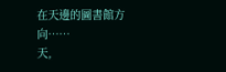在天邊的圖書館方向……
天,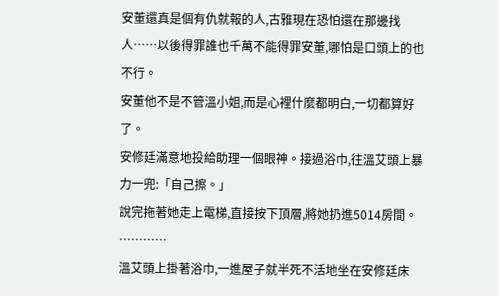安董還真是個有仇就報的人,古雅現在恐怕還在那邊找人……以後得罪誰也千萬不能得罪安董,哪怕是口頭上的也不行。
安董他不是不管溫小姐,而是心裡什麼都明白,一切都算好了。
安修廷滿意地投給助理一個眼神。接過浴巾,往溫艾頭上暴力一兜:「自己擦。」
說完拖著她走上電梯,直接按下頂層,將她扔進5014房間。
…………
溫艾頭上掛著浴巾,一進屋子就半死不活地坐在安修廷床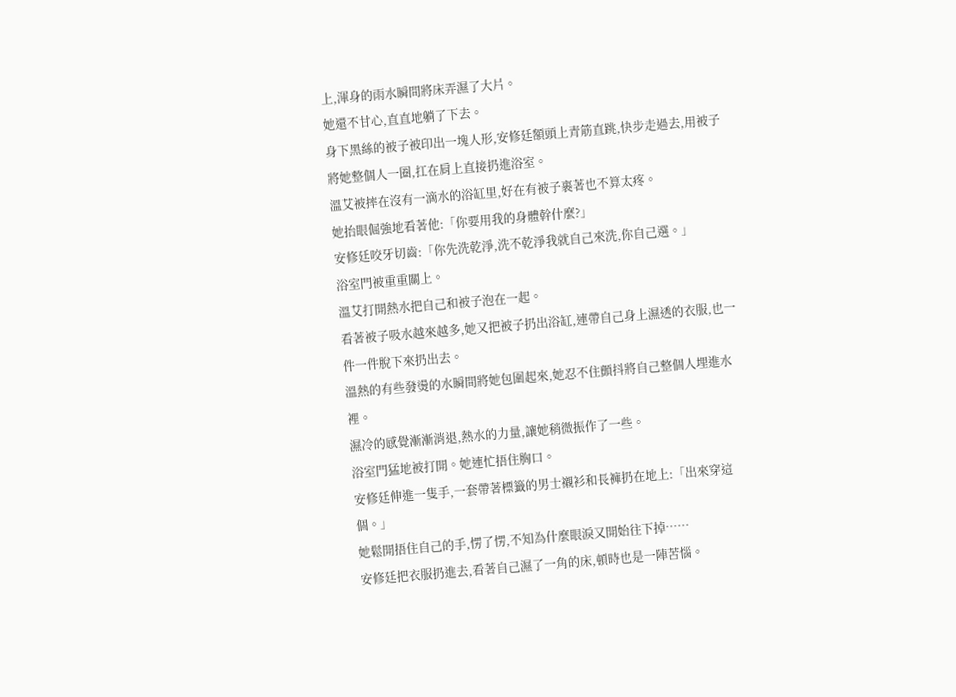上,渾身的雨水瞬間將床弄濕了大片。
她還不甘心,直直地躺了下去。
身下黑絲的被子被印出一塊人形,安修廷額頭上青筋直跳,快步走過去,用被子將她整個人一圈,扛在肩上直接扔進浴室。
溫艾被摔在沒有一滴水的浴缸里,好在有被子裹著也不算太疼。
她抬眼倔強地看著他:「你要用我的身體幹什麼?」
安修廷咬牙切齒:「你先洗乾淨,洗不乾淨我就自己來洗,你自己選。」
浴室門被重重關上。
溫艾打開熱水把自己和被子泡在一起。
看著被子吸水越來越多,她又把被子扔出浴缸,連帶自己身上濕透的衣服,也一件一件脫下來扔出去。
溫熱的有些發燙的水瞬間將她包圍起來,她忍不住顫抖將自己整個人埋進水裡。
濕冷的感覺漸漸消退,熱水的力量,讓她稍微振作了一些。
浴室門猛地被打開。她連忙捂住胸口。
安修廷伸進一隻手,一套帶著標籤的男士襯衫和長褲扔在地上:「出來穿這個。」
她鬆開捂住自己的手,愣了愣,不知為什麼眼淚又開始往下掉……
安修廷把衣服扔進去,看著自己濕了一角的床,頓時也是一陣苦惱。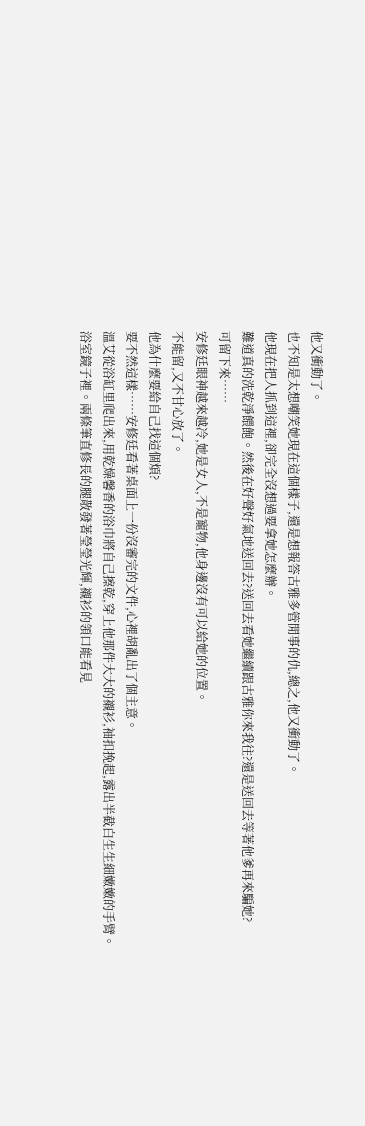他又衝動了。
也不知是太想嘲笑她現在這個樣子,還是想報答古雅多管閒事的仇,總之,他又衝動了。
他現在把人抓到這裡,卻完全沒想過要拿她怎麼辦。
難道真的洗乾淨餵飽。然後在好聲好氣地送回去?送回去看她繼續跟古雅你來我往?還是送回去等著他爹再來騙她?
可留下來……
安修廷眼神越來越冷,她是女人,不是寵物,他身邊沒有可以給她的位置。
不能留,又不甘心放了。
他為什麼要給自己找這個煩?
要不然這樣……安修廷看著桌面上一份沒審完的文件,心裡胡亂出了個主意。
溫艾從浴缸里爬出來,用乾燥馨香的浴巾將自己擦乾,穿上他那件大大的襯衫,袖扣挽起,露出半截白生生細嫩嫩的手臂。
浴室鏡子裡。兩條筆直修長的腿散發著瑩瑩光輝,襯衫的領口能看見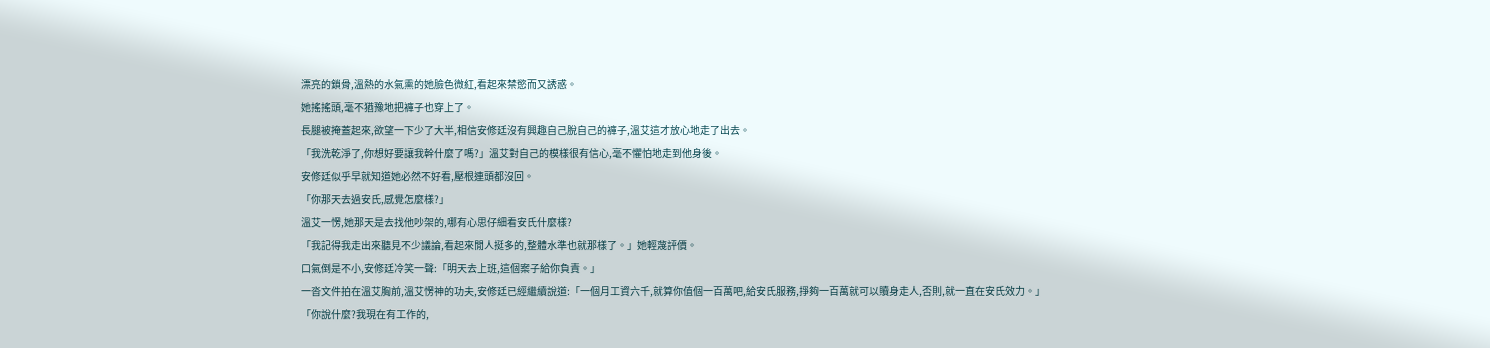漂亮的鎖骨,溫熱的水氣熏的她臉色微紅,看起來禁慾而又誘惑。
她搖搖頭,毫不猶豫地把褲子也穿上了。
長腿被掩蓋起來,欲望一下少了大半,相信安修廷沒有興趣自己脫自己的褲子,溫艾這才放心地走了出去。
「我洗乾淨了,你想好要讓我幹什麼了嗎?」溫艾對自己的模樣很有信心,毫不懼怕地走到他身後。
安修廷似乎早就知道她必然不好看,壓根連頭都沒回。
「你那天去過安氏,感覺怎麼樣?」
溫艾一愣,她那天是去找他吵架的,哪有心思仔細看安氏什麼樣?
「我記得我走出來聽見不少議論,看起來閒人挺多的,整體水準也就那樣了。」她輕蔑評價。
口氣倒是不小,安修廷冷笑一聲:「明天去上班,這個案子給你負責。」
一沓文件拍在溫艾胸前,溫艾愣神的功夫,安修廷已經繼續說道:「一個月工資六千,就算你值個一百萬吧,給安氏服務,掙夠一百萬就可以贖身走人,否則,就一直在安氏效力。」
「你說什麼?我現在有工作的,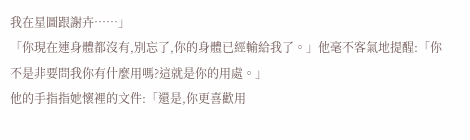我在星圖跟謝卉……」
「你現在連身體都沒有,別忘了,你的身體已經輸給我了。」他毫不客氣地提醒:「你不是非要問我你有什麼用嗎?這就是你的用處。」
他的手指指她懷裡的文件:「還是,你更喜歡用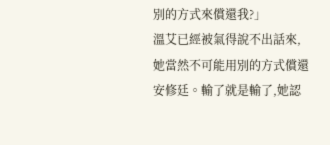別的方式來償還我?」
溫艾已經被氣得說不出話來,她當然不可能用別的方式償還安修廷。輸了就是輸了,她認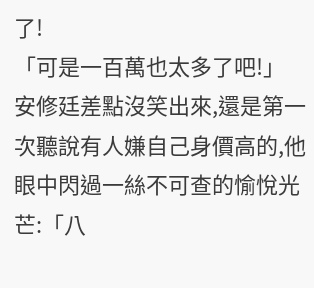了!
「可是一百萬也太多了吧!」
安修廷差點沒笑出來,還是第一次聽說有人嫌自己身價高的,他眼中閃過一絲不可查的愉悅光芒:「八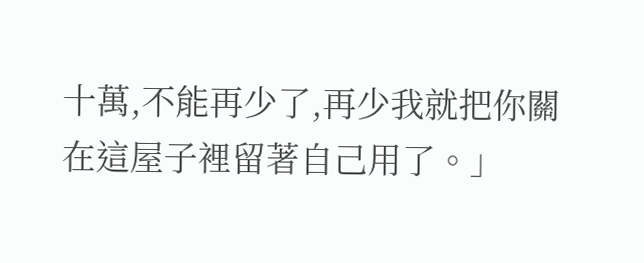十萬,不能再少了,再少我就把你關在這屋子裡留著自己用了。」